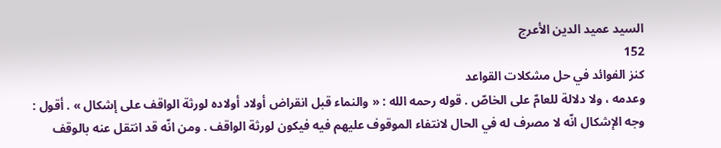السيد عميد الدين الأعرج
152
كنز الفوائد في حل مشكلات القواعد
وعدمه ، ولا دلالة للعامّ على الخاصّ . قوله رحمه الله : « والنماء قبل انقراض أولاد أولاده لورثة الواقف على إشكال » . أقول : وجه الإشكال انّه لا مصرف له في الحال لانتفاء الموقوف عليهم فيه فيكون لورثة الواقف . ومن انّه قد انتقل عنه بالوقف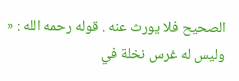الصحيح فلا يورث عنه . قوله رحمه الله : « وليس له غرس نخلة في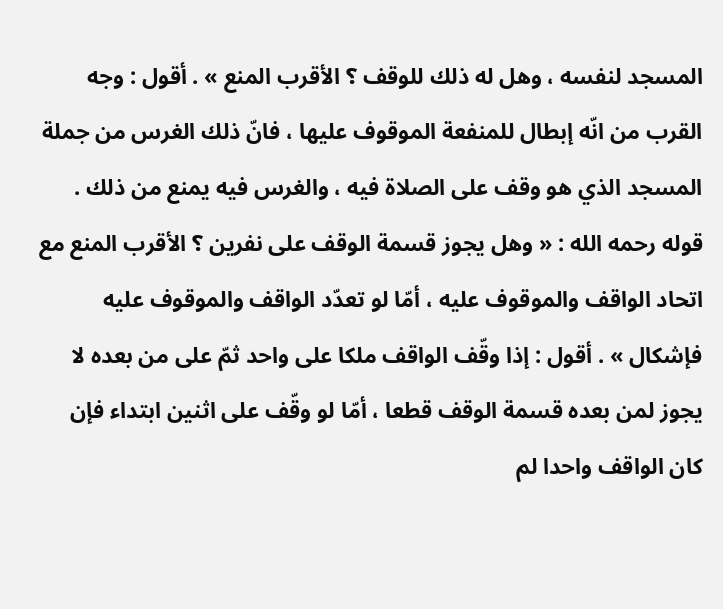المسجد لنفسه ، وهل له ذلك للوقف ؟ الأقرب المنع » . أقول : وجه القرب من انّه إبطال للمنفعة الموقوف عليها ، فانّ ذلك الغرس من جملة المسجد الذي هو وقف على الصلاة فيه ، والغرس فيه يمنع من ذلك . قوله رحمه الله : « وهل يجوز قسمة الوقف على نفرين ؟ الأقرب المنع مع اتحاد الواقف والموقوف عليه ، أمّا لو تعدّد الواقف والموقوف عليه فإشكال » . أقول : إذا وقّف الواقف ملكا على واحد ثمّ على من بعده لا يجوز لمن بعده قسمة الوقف قطعا ، أمّا لو وقّف على اثنين ابتداء فإن كان الواقف واحدا لم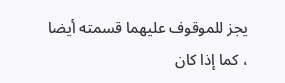يجز للموقوف عليهما قسمته أيضا ، كما إذا كان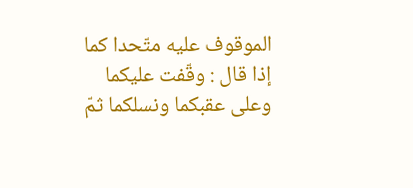الموقوف عليه متّحدا كما إذا قال : وقّفت عليكما وعلى عقبكما ونسلكما ثمّ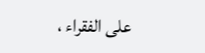على الفقراء ،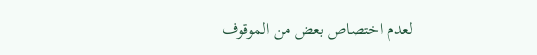لعدم اختصاص بعض من الموقوف